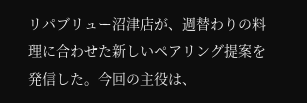リパブリュー沼津店が、週替わりの料理に合わせた新しいペアリング提案を発信した。今回の主役は、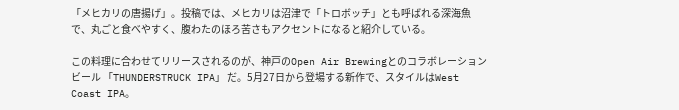「メヒカリの唐揚げ」。投稿では、メヒカリは沼津で「トロボッチ」とも呼ばれる深海魚で、丸ごと食べやすく、腹わたのほろ苦さもアクセントになると紹介している。

この料理に合わせてリリースされるのが、神戸のOpen Air Brewingとのコラボレーションビール 「THUNDERSTRUCK IPA」 だ。5月27日から登場する新作で、スタイルはWest Coast IPA。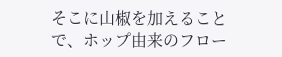そこに山椒を加えることで、ホップ由来のフロー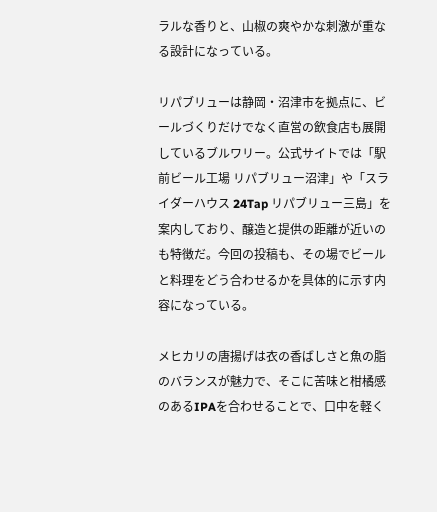ラルな香りと、山椒の爽やかな刺激が重なる設計になっている。

リパブリューは静岡・沼津市を拠点に、ビールづくりだけでなく直営の飲食店も展開しているブルワリー。公式サイトでは「駅前ビール工場 リパブリュー沼津」や「スライダーハウス 24Tap リパブリュー三島」を案内しており、醸造と提供の距離が近いのも特徴だ。今回の投稿も、その場でビールと料理をどう合わせるかを具体的に示す内容になっている。

メヒカリの唐揚げは衣の香ばしさと魚の脂のバランスが魅力で、そこに苦味と柑橘感のあるIPAを合わせることで、口中を軽く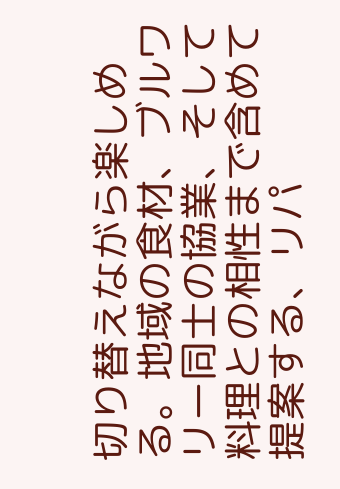切り替えながら楽しめる。地域の食材、ブルワリー同士の協業、そして料理との相性まで含めて提案する、リパ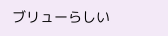ブリューらしい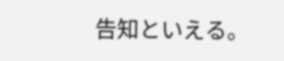告知といえる。